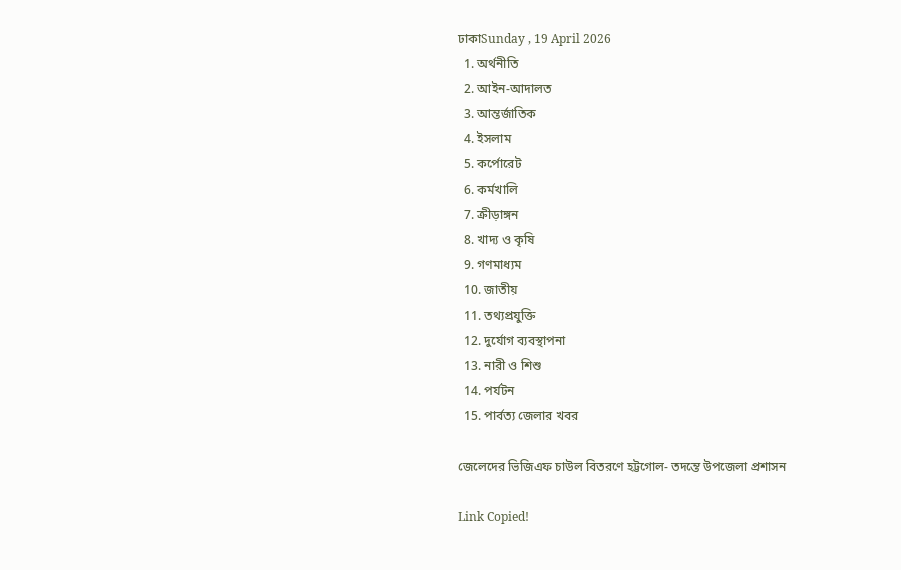ঢাকাSunday , 19 April 2026
  1. অর্থনীতি
  2. আইন-আদালত
  3. আন্তর্জাতিক
  4. ইসলাম
  5. কর্পোরেট
  6. কর্মখালি
  7. ক্রীড়াঙ্গন
  8. খাদ্য ও কৃষি
  9. গণমাধ্যম
  10. জাতীয়
  11. তথ্যপ্রযুক্তি
  12. দুর্যোগ ব্যবস্থাপনা
  13. নারী ও শিশু
  14. পর্যটন
  15. পার্বত্য জেলার খবর

জেলেদের ভিজিএফ চাউল বিতরণে হট্টগোল- তদন্তে উপজেলা প্রশাসন

Link Copied!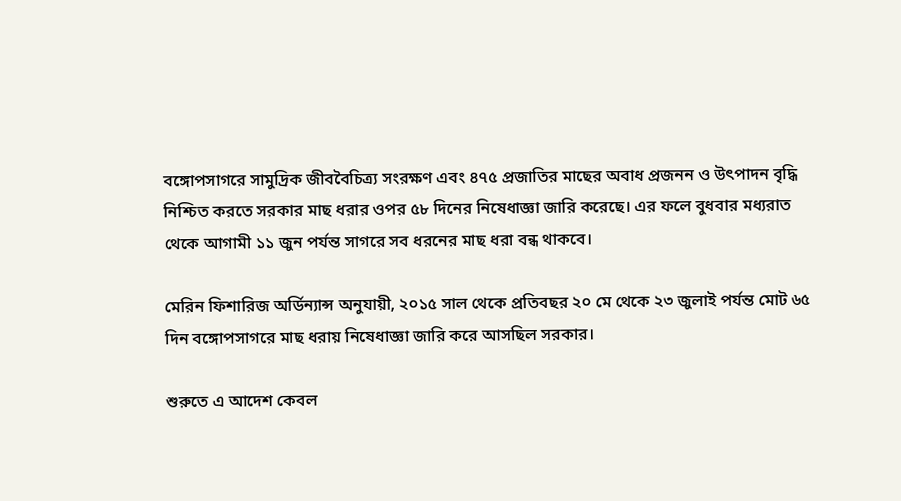বঙ্গোপসাগরে সামুদ্রিক জীববৈচিত্র্য সংরক্ষণ এবং ৪৭৫ প্রজাতির মাছের অবাধ প্রজনন ও উৎপাদন বৃদ্ধি নিশ্চিত করতে সরকার মাছ ধরার ওপর ৫৮ দিনের নিষেধাজ্ঞা জারি করেছে। এর ফলে বুধবার মধ্যরাত থেকে আগামী ১১ জুন পর্যন্ত সাগরে সব ধরনের মাছ ধরা বন্ধ থাকবে।

মেরিন ফিশারিজ অর্ডিন্যান্স অনুযায়ী, ২০১৫ সাল থেকে প্রতিবছর ২০ মে থেকে ২৩ জুলাই পর্যন্ত মোট ৬৫ দিন বঙ্গোপসাগরে মাছ ধরায় নিষেধাজ্ঞা জারি করে আসছিল সরকার।

শুরুতে এ আদেশ কেবল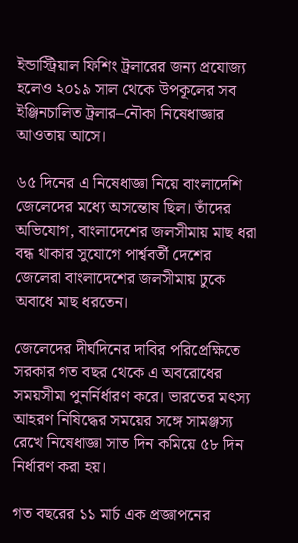ইন্ডাস্ট্রিয়াল ফিশিং ট্রলারের জন্য প্রযোজ্য হলেও ২০১৯ সাল থেকে উপকূলের সব ইঞ্জিনচালিত ট্রলার–নৌকা নিষেধাজ্ঞার আওতায় আসে।

৬৫ দিনের এ নিষেধাজ্ঞা নিয়ে বাংলাদেশি জেলেদের মধ্যে অসন্তোষ ছিল। তাঁদের অভিযোগ, বাংলাদেশের জলসীমায় মাছ ধরা বন্ধ থাকার সুযোগে পার্শ্ববর্তী দেশের জেলেরা বাংলাদেশের জলসীমায় ঢুকে অবাধে মাছ ধরতেন।

জেলেদের দীর্ঘদিনের দাবির পরিপ্রেক্ষিতে সরকার গত বছর থেকে এ অবরোধের সময়সীমা পুনর্নির্ধারণ করে। ভারতের মৎস্য আহরণ নিষিদ্ধের সময়ের সঙ্গে সামঞ্জস্য রেখে নিষেধাজ্ঞা সাত দিন কমিয়ে ৫৮ দিন নির্ধারণ করা হয়।

গত বছরের ১১ মার্চ এক প্রজ্ঞাপনের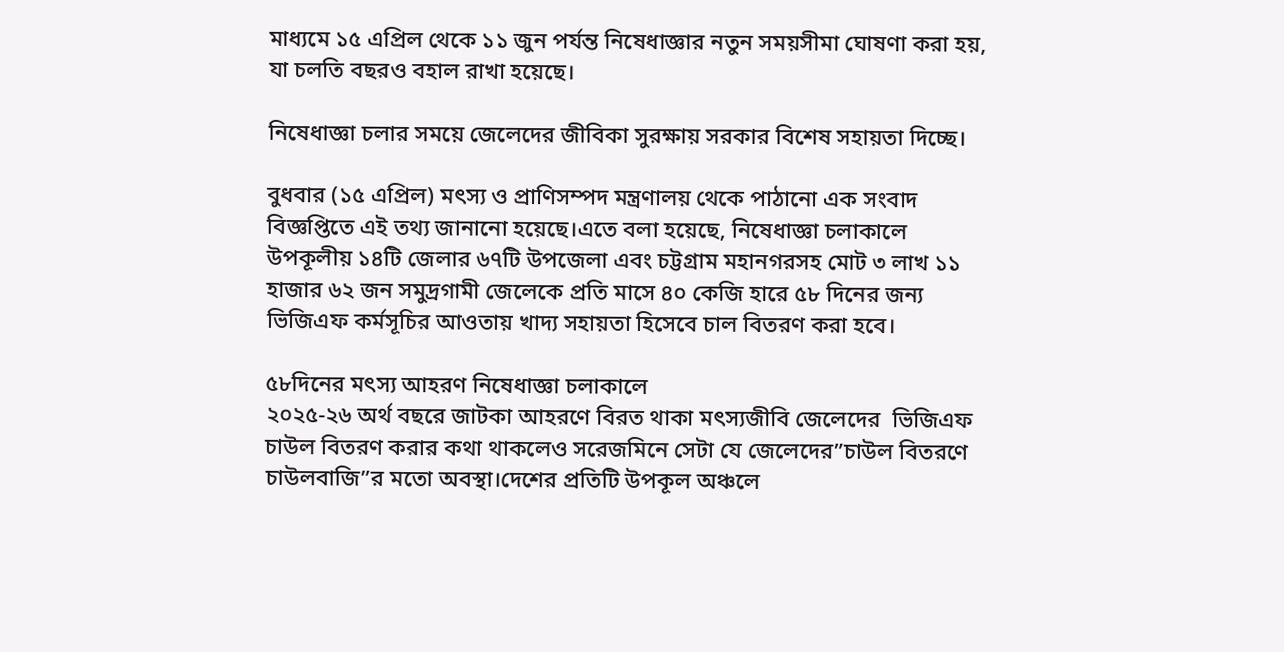মাধ্যমে ১৫ এপ্রিল থেকে ১১ জুন পর্যন্ত নিষেধাজ্ঞার নতুন সময়সীমা ঘোষণা করা হয়, যা চলতি বছরও বহাল রাখা হয়েছে।

নিষেধাজ্ঞা চলার সময়ে জেলেদের জীবিকা সুরক্ষায় সরকার বিশেষ সহায়তা দিচ্ছে।

বুধবার (১৫ এপ্রিল) মৎস্য ও প্রাণিসম্পদ মন্ত্রণালয় থেকে পাঠানো এক সংবাদ বিজ্ঞপ্তিতে এই তথ্য জানানো হয়েছে।এতে বলা হয়েছে, নিষেধাজ্ঞা চলাকালে উপকূলীয় ১৪টি জেলার ৬৭টি উপজেলা এবং চট্টগ্রাম মহানগরসহ মোট ৩ লাখ ১১ হাজার ৬২ জন সমুদ্রগামী জেলেকে প্রতি মাসে ৪০ কেজি হারে ৫৮ দিনের জন্য ভিজিএফ কর্মসূচির আওতায় খাদ্য সহায়তা হিসেবে চাল বিতরণ করা হবে।

৫৮দিনের মৎস্য আহরণ নিষেধাজ্ঞা চলাকালে
২০২৫-২৬ অর্থ বছরে জাটকা আহরণে বিরত থাকা মৎস্যজীবি জেলেদের  ভিজিএফ চাউল বিতরণ করার কথা থাকলেও সরেজমিনে সেটা যে জেলেদের”চাউল বিতরণে চাউলবাজি”র মতো অবস্থা।দেশের প্রতিটি উপকূল অঞ্চলে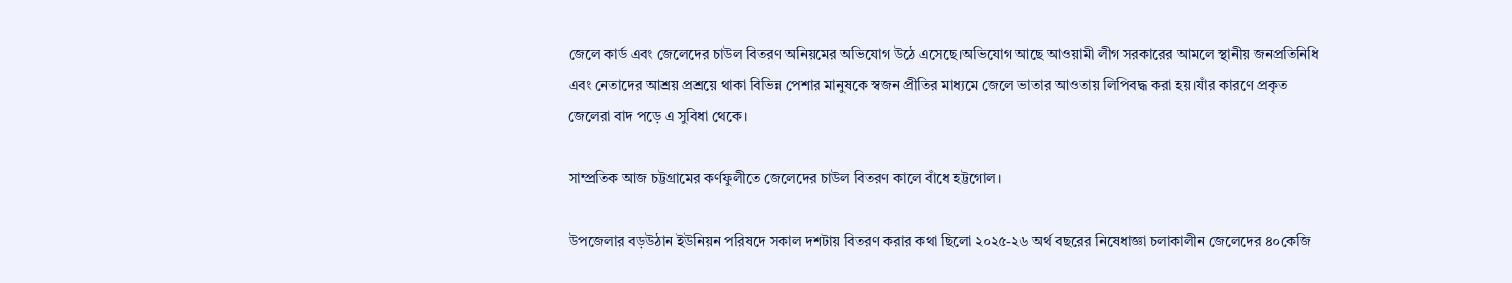জেলে কার্ড এবং জেলেদের চাউল বিতরণ অনিয়মের অভিযোগ উঠে এসেছে।অভিযোগ আছে আওয়ামী লীগ সরকারের আমলে স্থানীয় জনপ্রতিনিধি এবং নেতাদের আশ্রয় প্রশ্রয়ে থাকা বিভিন্ন পেশার মানুষকে স্বজন প্রীতির মাধ্যমে জেলে ভাতার আওতায় লিপিবদ্ধ করা হয়।যাঁর কারণে প্রকৃত জেলেরা বাদ পড়ে এ সুবিধা থেকে।

সাম্প্রতিক আজ চট্টগ্রামের কর্ণফুলীতে জেলেদের চাউল বিতরণ কালে বাঁধে হট্টগোল।

উপজেলার বড়উঠান ইউনিয়ন পরিষদে সকাল দশটায় বিতরণ করার কথা ছিলো ২০২৫-২৬ অর্থ বছরের নিষেধাজ্ঞা চলাকালীন জেলেদের ৪০কেজি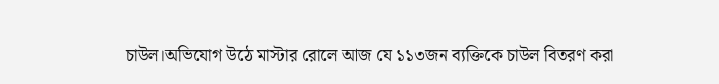চাউল।অভিযোগ উঠে মাস্টার রোলে আজ যে ১১৩জন ব্যক্তিকে চাউল বিতরণ করা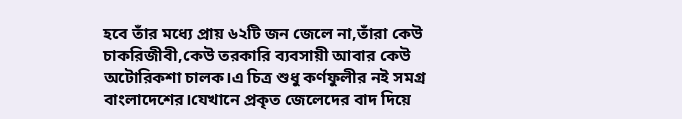হবে তাঁর মধ্যে প্রায় ৬২টি জন জেলে না,তাঁরা কেউ চাকরিজীবী,কেউ তরকারি ব্যবসায়ী আবার কেউ অটোরিকশা চালক।এ চিত্র শুধু কর্ণফুলীর নই সমগ্র বাংলাদেশের।যেখানে প্রকৃত জেলেদের বাদ দিয়ে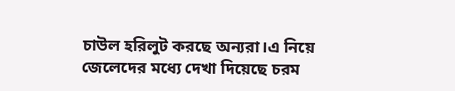চাউল হরিলুট করছে অন্যরা।এ নিয়ে জেলেদের মধ্যে দেখা দিয়েছে চরম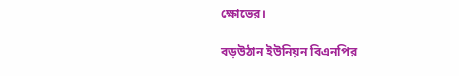ক্ষোভের।

বড়উঠান ইউনিয়ন বিএনপির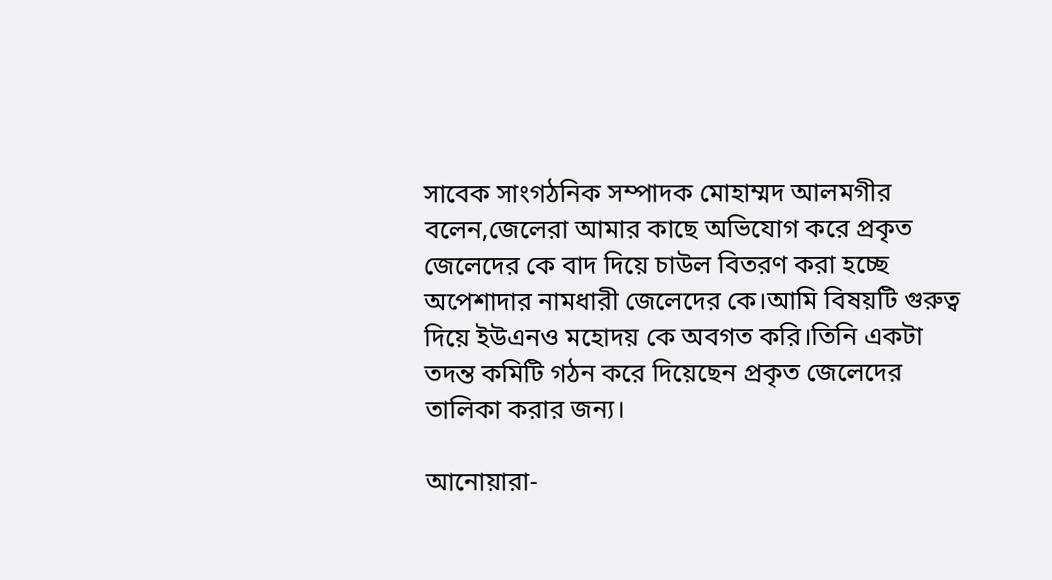সাবেক সাংগঠনিক সম্পাদক মোহাম্মদ আলমগীর বলেন,জেলেরা আমার কাছে অভিযোগ করে প্রকৃত জেলেদের কে বাদ দিয়ে চাউল বিতরণ করা হচ্ছে অপেশাদার নামধারী জেলেদের কে।আমি বিষয়টি গুরুত্ব দিয়ে ইউএনও মহোদয় কে অবগত করি।তিনি একটা তদন্ত কমিটি গঠন করে দিয়েছেন প্রকৃত জেলেদের তালিকা করার জন্য।

আনোয়ারা-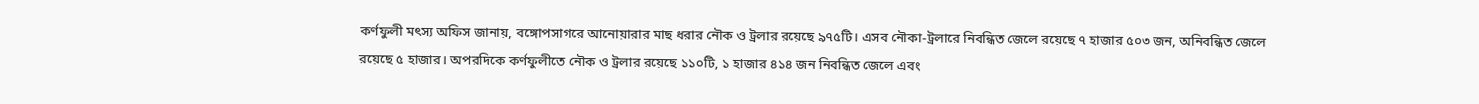কর্ণফুলী মৎস্য অফিস জানায়, বঙ্গোপসাগরে আনোয়ারার মাছ ধরার নৌক ও ট্রলার রয়েছে ৯৭৫টি। এসব নৌকা-ট্রলারে নিবন্ধিত জেলে রয়েছে ৭ হাজার ৫০৩ জন, অনিবন্ধিত জেলে রয়েছে ৫ হাজার। অপরদিকে কর্ণফুলীতে নৌক ও ট্রলার রয়েছে ১১০টি, ১ হাজার ৪১৪ জন নিবন্ধিত জেলে এবং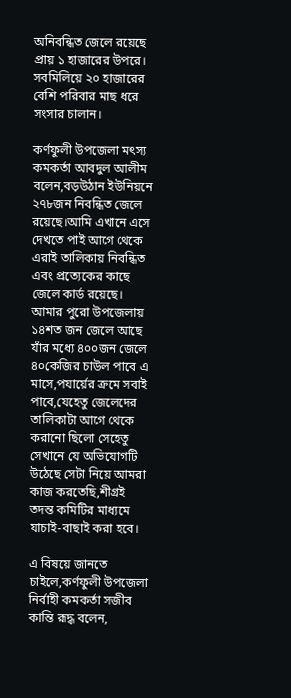অনিবন্ধিত জেলে রয়েছে প্রায় ১ হাজারের উপরে। সবমিলিয়ে ২০ হাজারের বেশি পরিবার মাছ ধরে সংসার চালান।

কর্ণফুলী উপজেলা মৎস্য কমকর্তা আবদুল আলীম বলেন,বড়উঠান ইউনিয়নে ২৭৮জন নিবন্ধিত জেলে রয়েছে।আমি এখানে এসে দেখতে পাই আগে থেকে এরাই তালিকায় নিবন্ধিত এবং প্রত্যেকের কাছে জেলে কার্ড রয়েছে। আমার পুরো উপজেলায় ১৪শত জন জেলে আছে যাঁর মধ্যে ৪০০জন জেলে ৪০কেজির চাউল পাবে এ মাসে,পযার্য়ের ক্রমে সবাই পাবে,যেহেতু জেলেদের তালিকাটা আগে থেকে করানো ছিলো সেহেতু সেখানে যে অভিযোগটি উঠেছে সেটা নিয়ে আমরা কাজ করতেছি,শীগ্রই তদন্ত কমিটির মাধ্যমে যাচাই-বাছাই করা হবে।

এ বিষয়ে জানতে চাইলে,কর্ণফুলী উপজেলা নির্বাহী কমকর্তা সজীব কান্তি রূদ্ধ বলেন,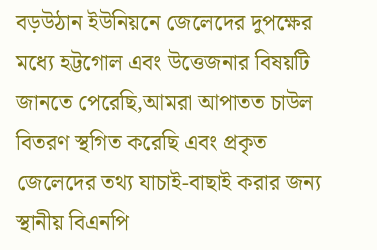বড়উঠান ইউনিয়নে জেলেদের দুপক্ষের মধ্যে হট্টগোল এবং উত্তেজনার বিষয়টি জানতে পেরেছি,আমরা আপাতত চাউল বিতরণ স্থগিত করেছি এবং প্রকৃত জেলেদের তথ্য যাচাই-বাছাই করার জন্য স্থানীয় বিএনপি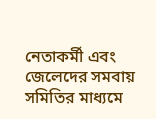নেতাকর্মী এবং জেলেদের সমবায় সমিতির মাধ্যমে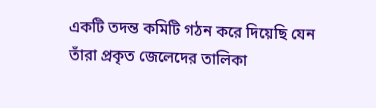একটি তদন্ত কমিটি গঠন করে দিয়েছি যেন তাঁরা প্রকৃত জেলেদের তালিকা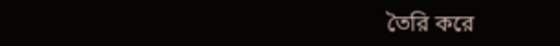তৈরি করে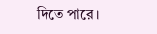দিতে পারে।